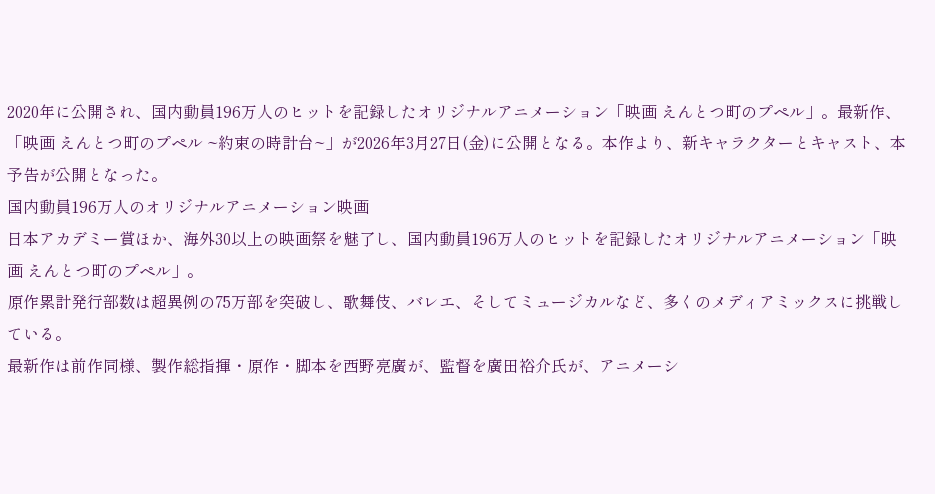2020年に公開され、国内動員196万人のヒットを記録したオリジナルアニメーション「映画 えんとつ町のプペル」。最新作、「映画 えんとつ町のプペル ~約束の時計台~」が2026年3月27日(金)に公開となる。本作より、新キャラクターとキャスト、本予告が公開となった。
国内動員196万人のオリジナルアニメーション映画
日本アカデミー賞ほか、海外30以上の映画祭を魅了し、国内動員196万人のヒットを記録したオリジナルアニメーション「映画 えんとつ町のプペル」。
原作累計発行部数は超異例の75万部を突破し、歌舞伎、バレエ、そしてミュージカルなど、多くのメディアミックスに挑戦している。
最新作は前作同様、製作総指揮・原作・脚本を西野亮廣が、監督を廣田裕介氏が、アニメーシ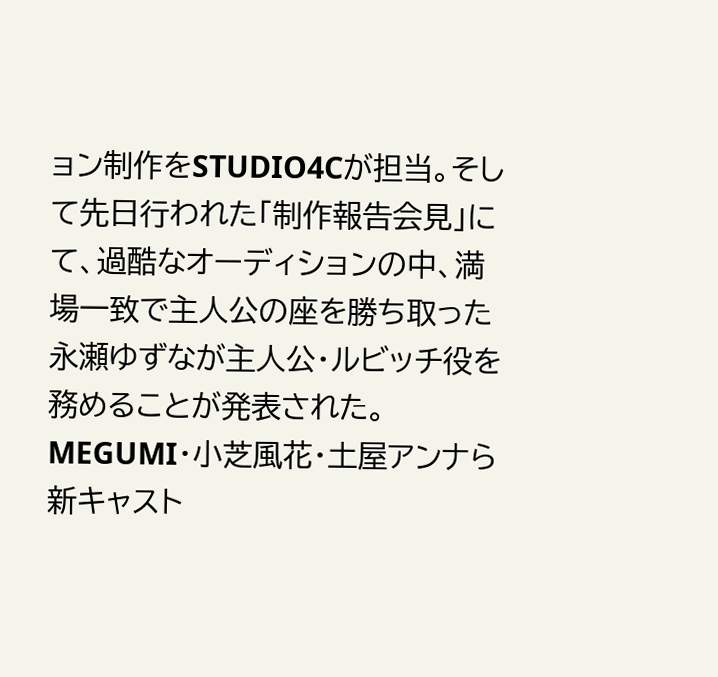ョン制作をSTUDIO4Cが担当。そして先日行われた「制作報告会見」にて、過酷なオーディションの中、満場一致で主人公の座を勝ち取った永瀬ゆずなが主人公・ルビッチ役を務めることが発表された。
MEGUMI・小芝風花・土屋アンナら新キャスト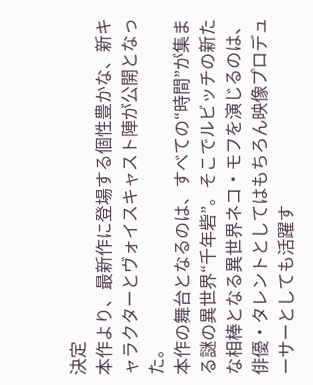決定
本作より、最新作に登場する個性豊かな、新キャラクターとヴォイスキャスト陣が公開となった。
本作の舞台となるのは、すべての“時間”が集まる謎の異世界“千年砦”。そこでルビッチの新たな相棒となる異世界ネコ・モフを演じるのは、俳優・タレントとしてはもちろん映像プロデューサーとしても活躍す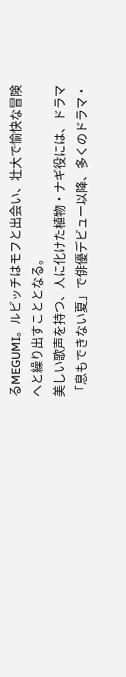るMEGUMI。ルビッチはモフと出会い、壮大で愉快な冒険へと繰り出すこととなる。
美しい歌声を持つ、人に化けた植物・ナギ役には、ドラマ「息もできない夏」で俳優デビュー以降、多くのドラマ・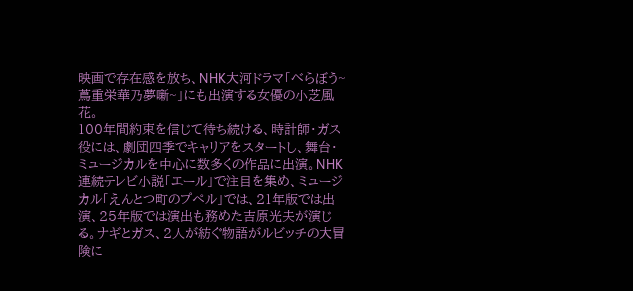映画で存在感を放ち、NHK大河ドラマ「べらぼう~蔦重栄華乃夢噺~」にも出演する女優の小芝風花。
100年間約束を信じて待ち続ける、時計師・ガス役には、劇団四季でキャリアをスタートし、舞台・ミュージカルを中心に数多くの作品に出演。NHK連続テレビ小説「エール」で注目を集め、ミュージカル「えんとつ町のプペル」では、21年版では出演、25年版では演出も務めた吉原光夫が演じる。ナギとガス、2人が紡ぐ物語がルビッチの大冒険に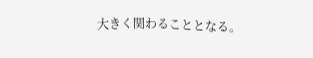大きく関わることとなる。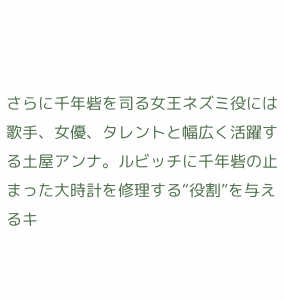さらに千年砦を司る女王ネズミ役には歌手、女優、タレントと幅広く活躍する土屋アンナ。ルビッチに千年砦の止まった大時計を修理する“役割”を与えるキ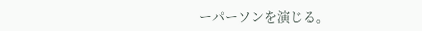ーパーソンを演じる。